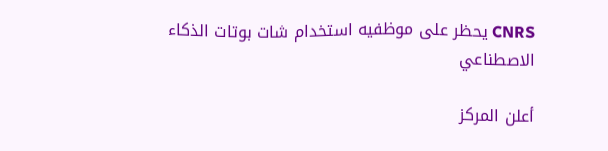CNRS يحظر على موظفيه استخدام شات بوتات الذكاء الاصطناعي

أعلن المركز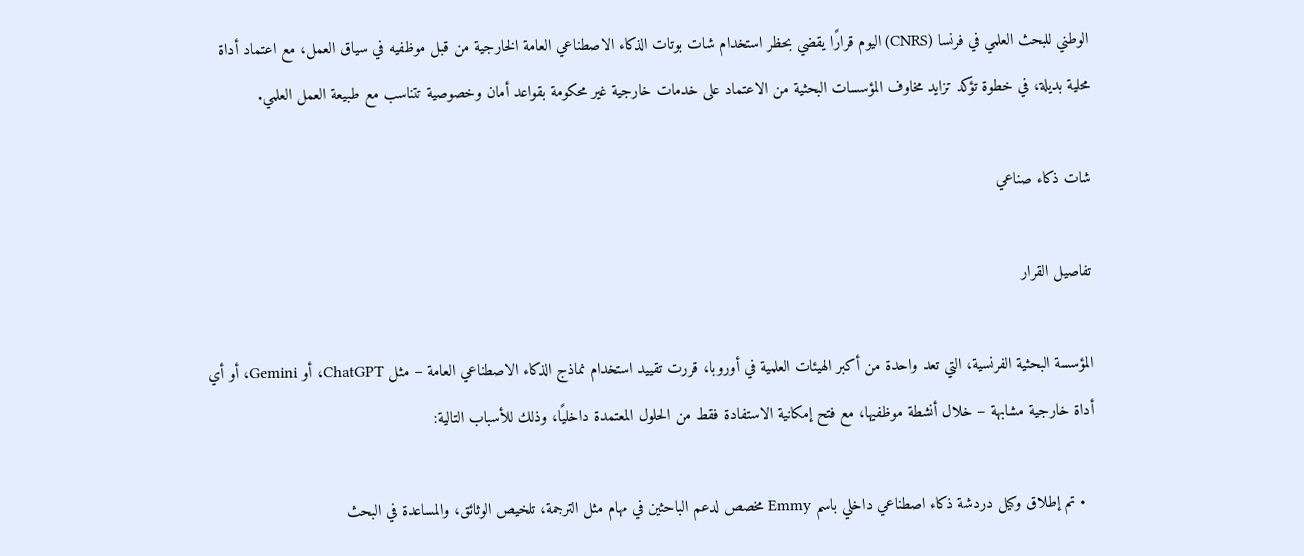الوطني للبحث العلمي في فرنسا (CNRS) اليوم قرارًا يقضي بحظر استخدام شات بوتات الذكاء الاصطناعي العامة الخارجية من قبل موظفيه في سياق العمل، مع اعتماد أداة محلية بديلة، في خطوة تؤكد تزايد مخاوف المؤسسات البحثية من الاعتماد على خدمات خارجية غير محكومة بقواعد أمان وخصوصية تتناسب مع طبيعة العمل العلمي.

شات ذكاء صناعي

تفاصيل القرار

المؤسسة البحثية الفرنسية، التي تعد واحدة من أكبر الهيئات العلمية في أوروبا، قررت تقييد استخدام نماذج الذكاء الاصطناعي العامة – مثل ChatGPT، أو Gemini، أو أي أداة خارجية مشابهة – خلال أنشطة موظفيها، مع فتح إمكانية الاستفادة فقط من الحلول المعتمدة داخليًا، وذلك للأسباب التالية:

  • تم إطلاق وكيل دردشة ذكاء اصطناعي داخلي باسم Emmy مخصص لدعم الباحثين في مهام مثل الترجمة، تلخيص الوثائق، والمساعدة في البحث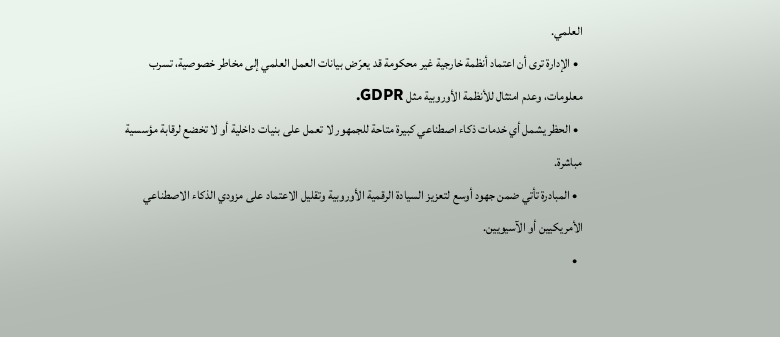العلمي.
  • الإدارة ترى أن اعتماد أنظمة خارجية غير محكومة قد يعرّض بيانات العمل العلمي إلى مخاطر خصوصية، تسرب معلومات، وعدم امتثال للأنظمة الأوروبية مثل GDPR.
  • الحظر يشمل أي خدمات ذكاء اصطناعي كبيرة متاحة للجمهور لا تعمل على بنيات داخلية أو لا تخضع لرقابة مؤسسية مباشرة.
  • المبادرة تأتي ضمن جهود أوسع لتعزيز السيادة الرقمية الأوروبية وتقليل الاعتماد على مزودي الذكاء الاصطناعي الأمريكيين أو الآسيويين.
  •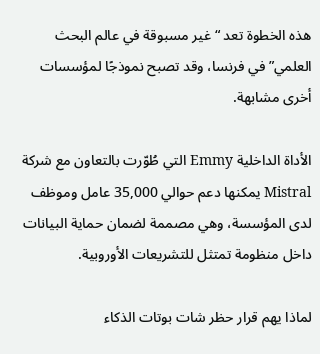هذه الخطوة تعد “غير مسبوقة في عالم البحث العلمي” في فرنسا، وقد تصبح نموذجًا لمؤسسات أخرى مشابهة.

الأداة الداخلية Emmy التي طُوّرت بالتعاون مع شركة Mistral يمكنها دعم حوالي 35,000 عامل وموظف لدى المؤسسة، وهي مصممة لضمان حماية البيانات داخل منظومة تمتثل للتشريعات الأوروبية.

لماذا يهم قرار حظر شات بوتات الذكاء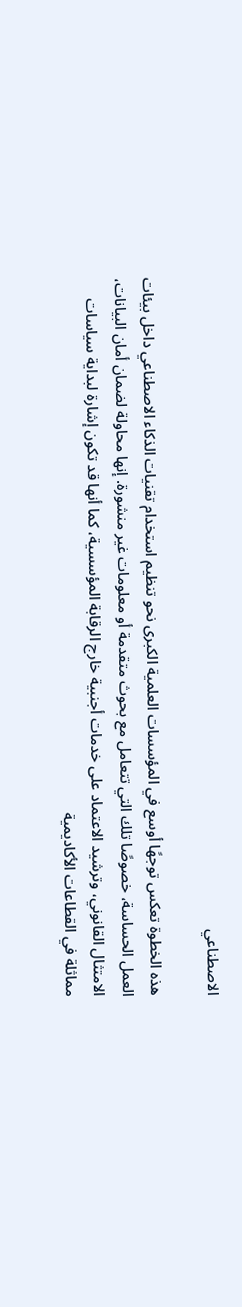الاصطناعي

هذه الخطوة تعكس توجهًا أوسع في المؤسسات العلمية الكبرى نحو تنظيم استخدام تقنيات الذكاء الاصطناعي داخل بيئات العمل الحساسة، خصوصًا تلك التي تتعامل مع بحوث متقدمة أو معلومات غير منشورة. إنها محاولة لضمان أمان البيانات، الامتثال القانوني، وترشيد الاعتماد على خدمات أجنبية خارج الرقابة المؤسسية، كما أنها قد تكون إشارة لبداية سياسات مماثلة في القطاعات الأكاديمية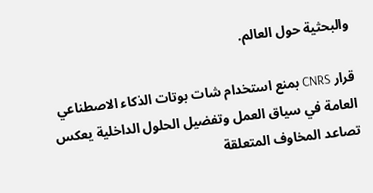والبحثية حول العالم.

قرار CNRS بمنع استخدام شات بوتات الذكاء الاصطناعي العامة في سياق العمل وتفضيل الحلول الداخلية يعكس تصاعد المخاوف المتعلقة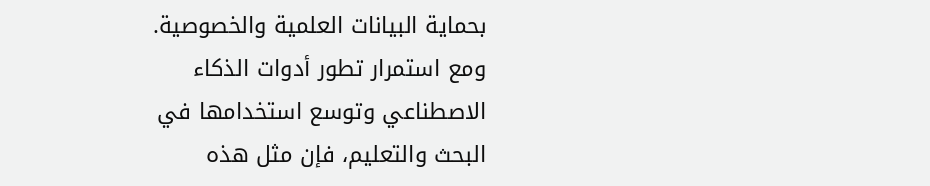بحماية البيانات العلمية والخصوصية. ومع استمرار تطور أدوات الذكاء الاصطناعي وتوسع استخدامها في البحث والتعليم، فإن مثل هذه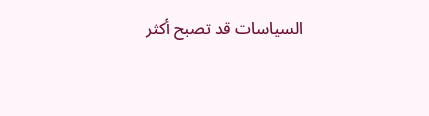السياسات قد تصبح أكثر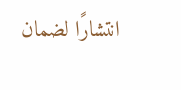انتشارًا لضمان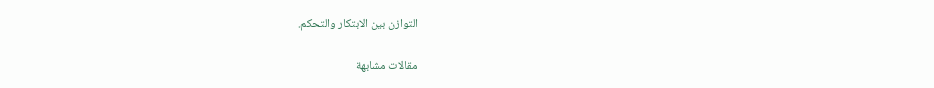التوازن بين الابتكار والتحكم.

مقالات مشابهة